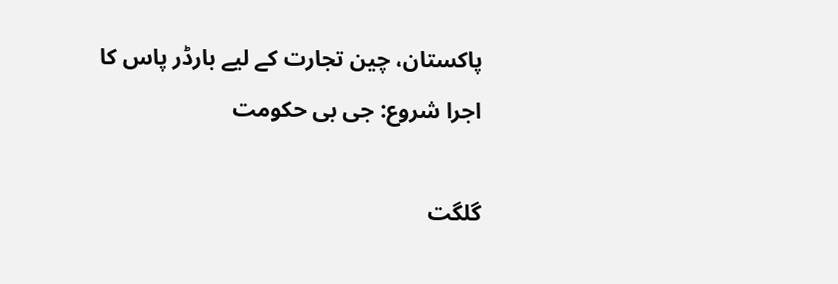پاکستان، چین تجارت کے لیے بارڈر پاس کا اجرا شروع: جی بی حکومت

گلگت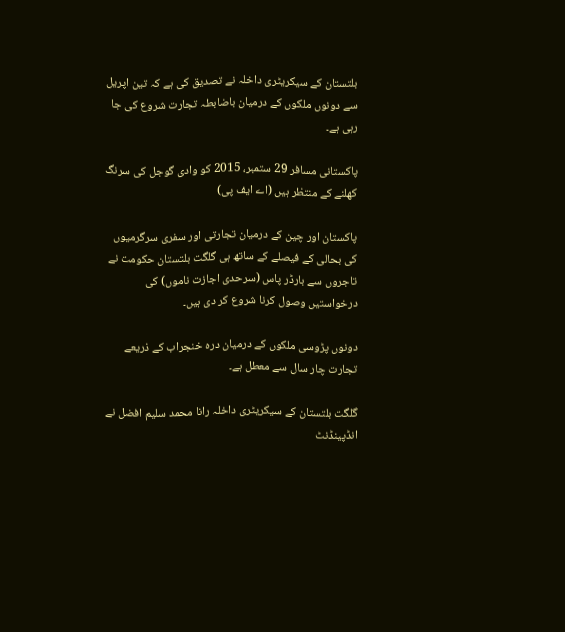بلتستان کے سیکریٹری داخلہ نے تصدیق کی ہے کہ تین اپریل سے دونوں ملکوں کے درمیان باضابطہ تجارت شروع کی جا رہی ہے۔

پاکستانی مسافر 29 ستمبر، 2015 کو وادی گوجل کی سرنگ کھلنے کے منتظر ہیں (اے ایف پی)

پاکستان اور چین کے درمیان تجارتی اور سفری سرگرمیوں کی بحالی کے فیصلے کے ساتھ ہی گلگت بلتستان حکومت نے تاجروں سے بارڈر پاس (سرحدی اجازت ناموں) کی درخواستیں وصول کرنا شروع کر دی ہیں۔

دونوں پڑوسی ملکوں کے درمیان درہ خنجراب کے ذریعے تجارت چار سال سے معطل ہے۔

گلگت بلتستان کے سیکریٹری داخلہ رانا محمد سلیم افضل نے انڈپینڈنٹ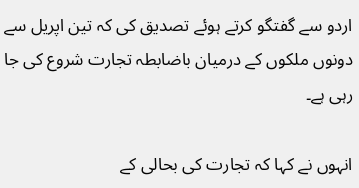اردو سے گفتگو کرتے ہوئے تصدیق کی کہ تین اپریل سے دونوں ملکوں کے درمیان باضابطہ تجارت شروع کی جا رہی ہے۔

انہوں نے کہا کہ تجارت کی بحالی کے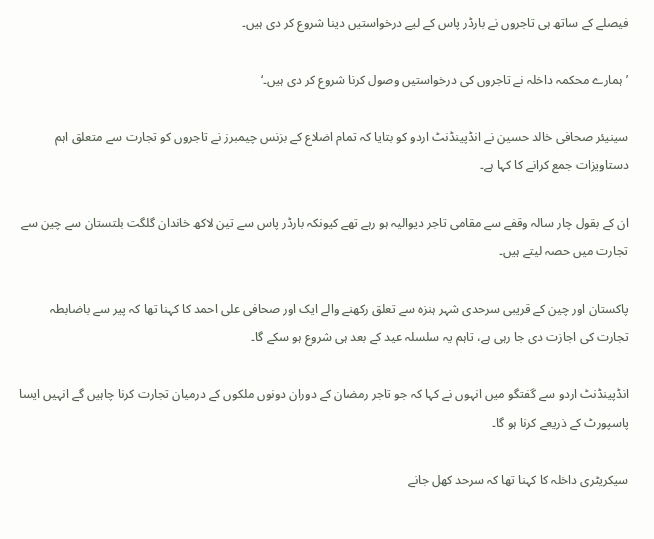فیصلے کے ساتھ ہی تاجروں نے بارڈر پاس کے لیے درخواستیں دینا شروع کر دی ہیں۔

’ہمارے محکمہ داخلہ نے تاجروں کی درخواستیں وصول کرنا شروع کر دی ہیں۔‘

سینیئر صحافی خالد حسین نے انڈپینڈنٹ اردو کو بتایا کہ تمام اضلاع کے بزنس چیمبرز نے تاجروں کو تجارت سے متعلق اہم دستاویزات جمع کرانے کا کہا ہے۔

ان کے بقول چار سالہ وقفے سے مقامی تاجر دیوالیہ ہو رہے تھے کیونکہ بارڈر پاس سے تین لاکھ خاندان گلگت بلتستان سے چین سے تجارت میں حصہ لیتے ہیں۔

پاکستان اور چین کے قریبی سرحدی شہر ہنزہ سے تعلق رکھنے والے ایک اور صحافی علی احمد کا کہنا تھا کہ پیر سے باضابطہ تجارت کی اجازت دی جا رہی ہے، تاہم یہ سلسلہ عید کے بعد ہی شروع ہو سکے گا۔

انڈپینڈنٹ اردو سے گفتگو میں انہوں نے کہا کہ جو تاجر رمضان کے دوران دونوں ملکوں کے درمیان تجارت کرنا چاہیں گے انہیں ایسا پاسپورٹ کے ذریعے کرنا ہو گا۔

سیکریٹری داخلہ کا کہنا تھا کہ سرحد کھل جانے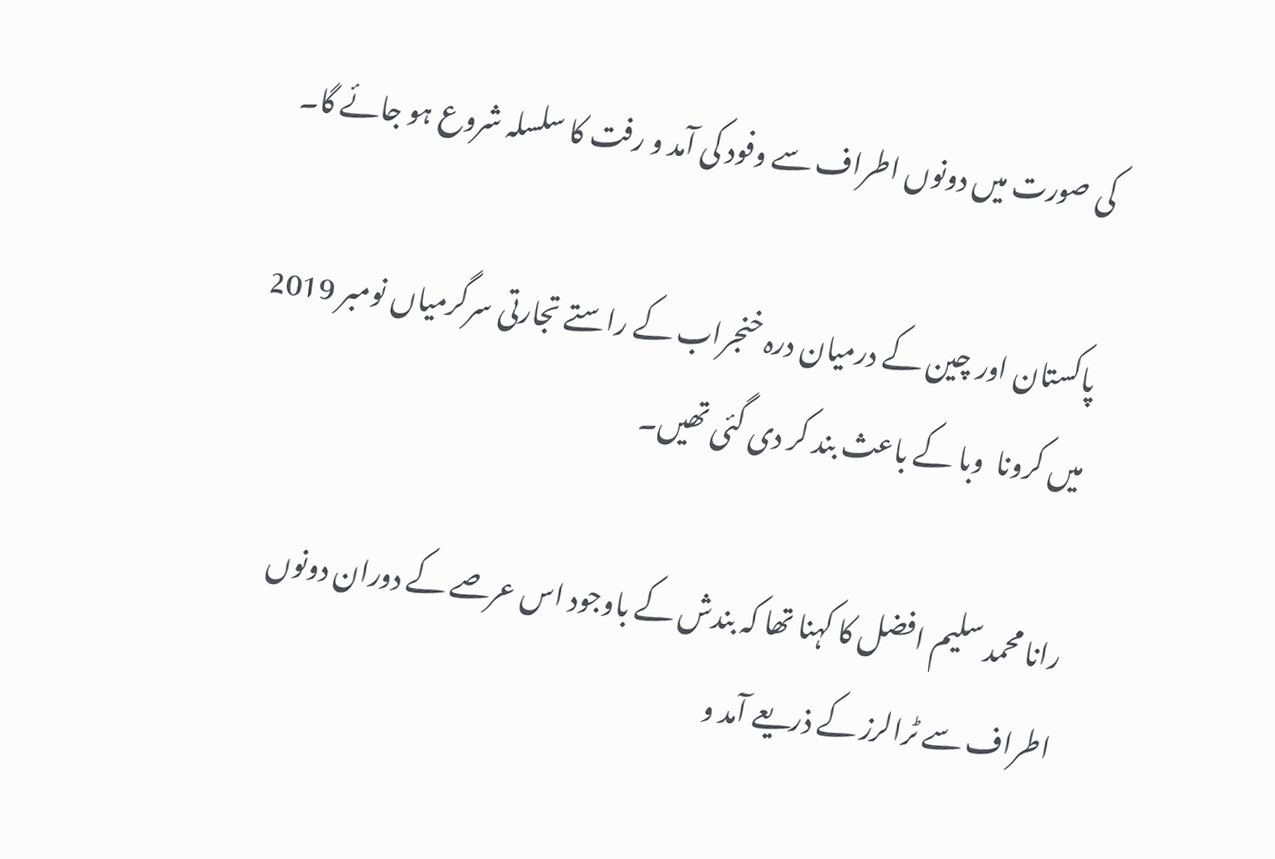کی صورت میں دونوں اطراف سے وفود کی آمد و رفت کا سلسلہ شروع ہو جائے گا۔

پاکستان اور چین کے درمیان درہ خنجراب کے راستے تجارتی سرگرمیاں نومبر 2019 میں کرونا  وبا کے باعث بند کر دی گئی تھیں۔

رانا محمد سلیم افضل کا کہنا تھا کہ بندش کے باوجود اس عرصے کے دوران دونوں اطراف سے ٹرالرز کے ذریعے آمد و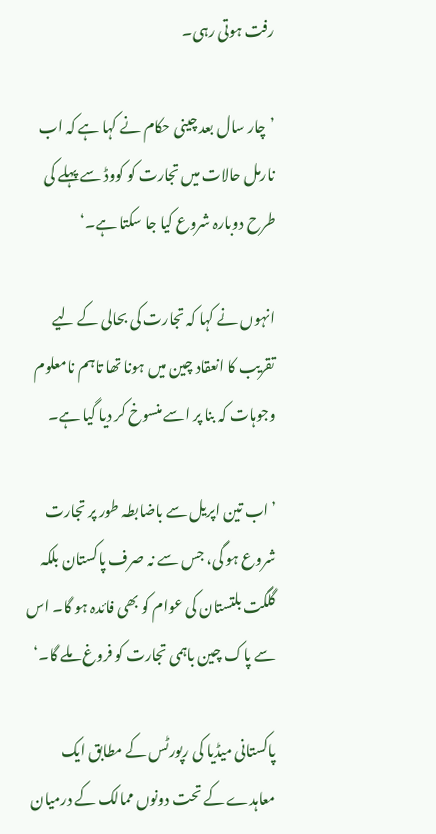رفت ہوتی رہی۔

’چار سال بعد چینی حکام نے کہا ہے کہ اب نارمل حالات میں تجارت کو کووڈ سے پہلے کی طرح دوبارہ شروع کیا جا سکتا ہے۔‘

انہوں نے کہا کہ تجارت کی بحالی کے لیے تقریب کا انعقاد چین میں ہونا تھا تاہم نامعلوم وجوہات کہ بنا پر اسے منسوخ کر دیا گیا ہے۔

’اب تین اپریل سے باضابطہ طور پر تجارت شروع ہو گی، جس سے نہ صرف پاکستان بلکہ گلگت بلتستان کی عوام کو بھی فائدہ ہو گا۔ اس سے پاک چین باہمی تجارت کو فروغ ملے گا۔‘

پاکستانی میڈیا کی رپورٹس کے مطابق ایک معاہدے کے تحت دونوں ممالک کے درمیان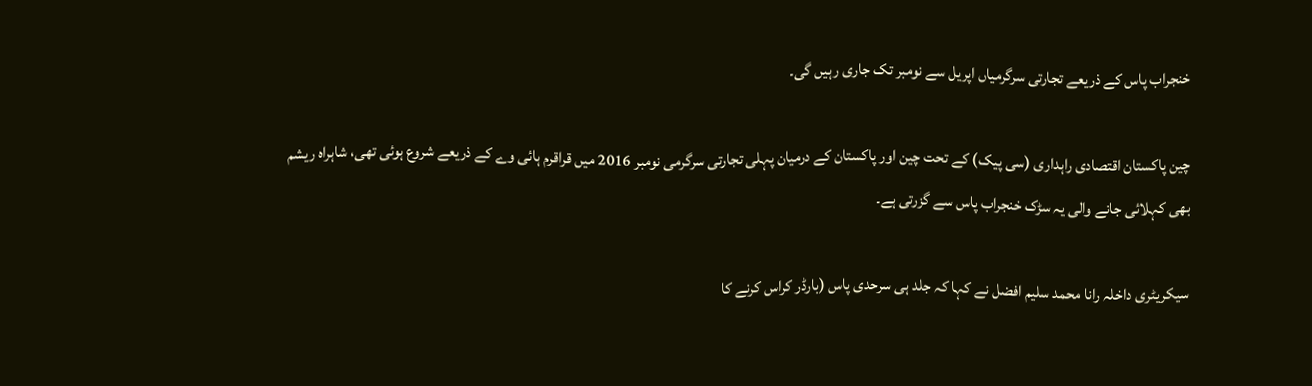خنجراب پاس کے ذریعے تجارتی سرگرمیاں اپریل سے نومبر تک جاری رہیں گی۔

چین پاکستان اقتصادی راہداری (سی پیک) کے تحت چین اور پاکستان کے درمیان پہلی تجارتی سرگرمی نومبر 2016 میں قراقرم ہائی وے کے ذریعے شروع ہوئی تھی، شاہراہ ریشم بھی کہلائی جانے والی یہ سڑک خنجراب پاس سے گزرتی ہے۔

سیکریٹری داخلہ رانا محمد سلیم افضل نے کہا کہ جلد ہی سرحدی پاس (بارڈر کراس کرنے کا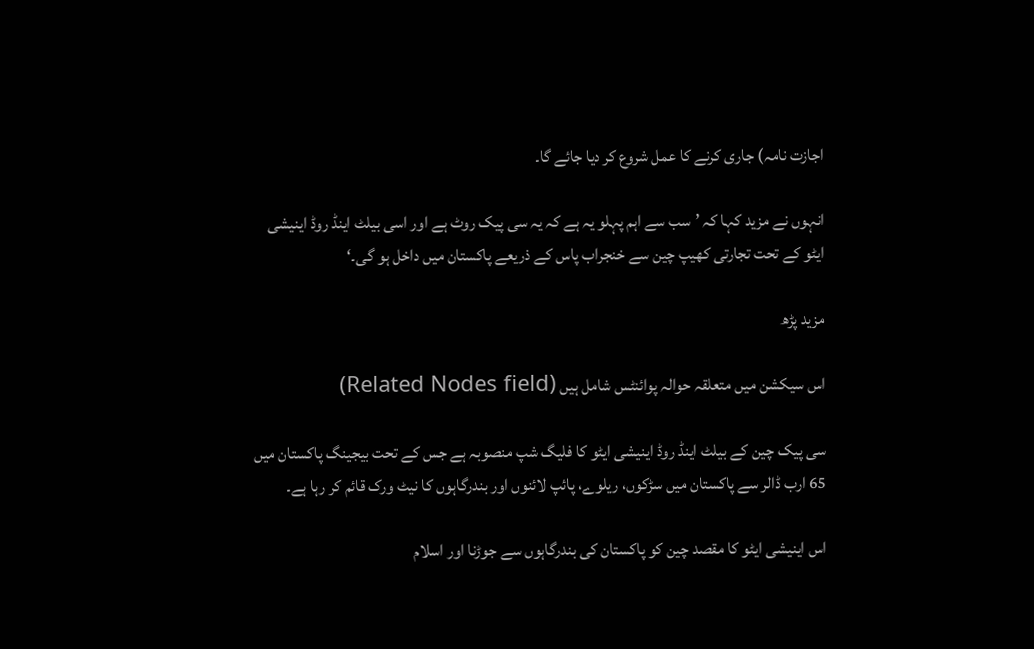اجازت نامہ) جاری کرنے کا عمل شروع کر دیا جائے گا۔

انہوں نے مزید کہا کہ ’سب سے اہم پہلو یہ ہے کہ یہ سی پیک روٹ ہے اور اسی بیلٹ اینڈ روڈ اینیشی ایٹو کے تحت تجارتی کھیپ چین سے خنجراب پاس کے ذریعے پاکستان میں داخل ہو گی۔‘

مزید پڑھ

اس سیکشن میں متعلقہ حوالہ پوائنٹس شامل ہیں (Related Nodes field)

سی پیک چین کے بیلٹ اینڈ روڈ اینیشی ایٹو کا فلیگ شپ منصوبہ ہے جس کے تحت بیجینگ پاکستان میں 65 ارب ڈالر سے پاکستان میں سڑکوں، ریلوے، پائپ لائنوں اور بندرگاہوں کا نیٹ ورک قائم کر رہا ہے۔

اس اینیشی ایٹو کا مقصد چین کو پاکستان کی بندرگاہوں سے جوڑنا اور اسلام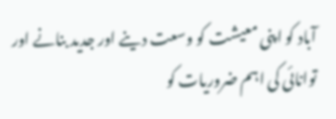آباد کو اپنی معیشت کو وسعت دینے اور جدید بنانے اور توانائی کی اہم ضروریات کو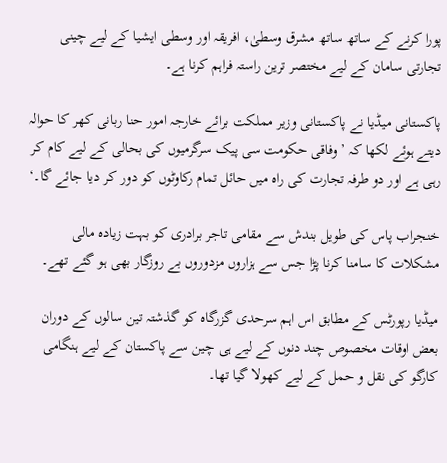پورا کرنے کے ساتھ ساتھ مشرق وسطیٰ، افریقہ اور وسطی ایشیا کے لیے چینی تجارتی سامان کے لیے مختصر ترین راستہ فراہم کرنا ہے۔

پاکستانی میڈیا نے پاکستانی وزیر مملکت برائے خارجہ امور حنا ربانی کھر کا حوالہ دیتے ہوئے لکھا کہ ’وفاقی حکومت سی پیک سرگرمیوں کی بحالی کے لیے کام کر رہی ہے اور دو طرفہ تجارت کی راہ میں حائل تمام رکاوٹوں کو دور کر دیا جائے گا۔‘

خنجراب پاس کی طویل بندش سے مقامی تاجر برادری کو بہت زیادہ مالی مشکلات کا سامنا کرنا پڑا جس سے ہزاروں مزدوروں بے روزگار بھی ہو گئے تھے۔

میڈیا رپورٹس کے مطابق اس اہم سرحدی گزرگاہ کو گذشتہ تین سالوں کے دوران بعض اوقات مخصوص چند دنوں کے لیے ہی چین سے پاکستان کے لیے ہنگامی کارگو کی نقل و حمل کے لیے کھولا گیا تھا۔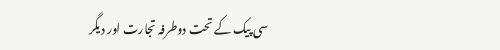سی پیک کے تحت دوطرفہ تجارت اور دیگر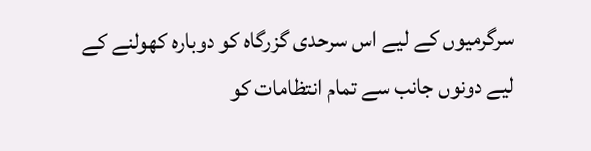سرگرمیوں کے لیے اس سرحدی گزرگاہ کو دوبارہ کھولنے کے لیے دونوں جانب سے تمام انتظامات کو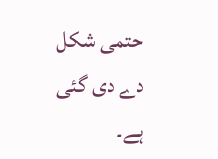حتمی شکل دے دی گئی ہے۔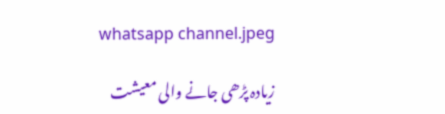whatsapp channel.jpeg

زیادہ پڑھی جانے والی معیشت